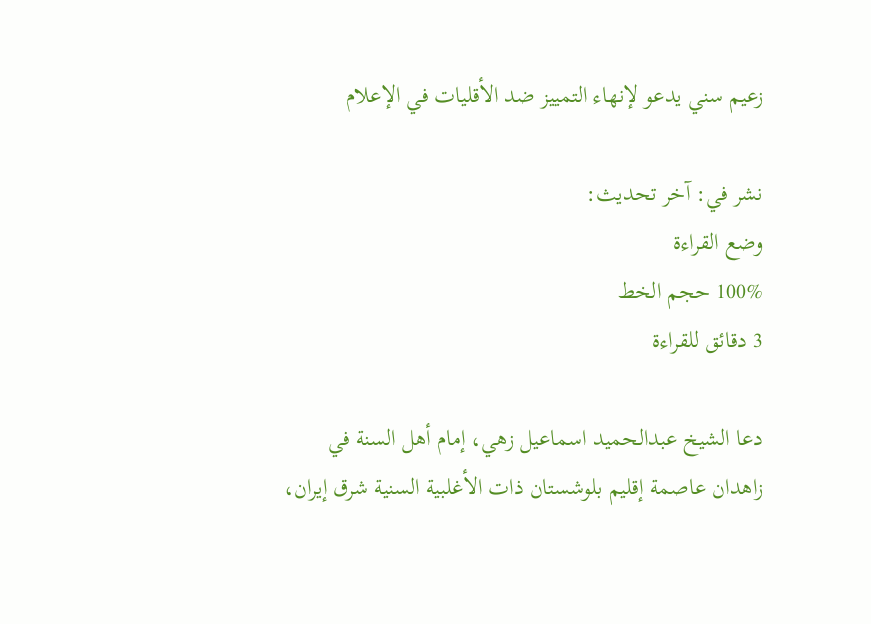زعيم سني يدعو لإنهاء التمييز ضد الأقليات في الإعلام

نشر في: آخر تحديث:
وضع القراءة
100% حجم الخط
3 دقائق للقراءة

دعا الشيخ عبدالحميد اسماعيل زهي، إمام أهل السنة في زاهدان عاصمة إقليم بلوشستان ذات الأغلبية السنية شرق إيران،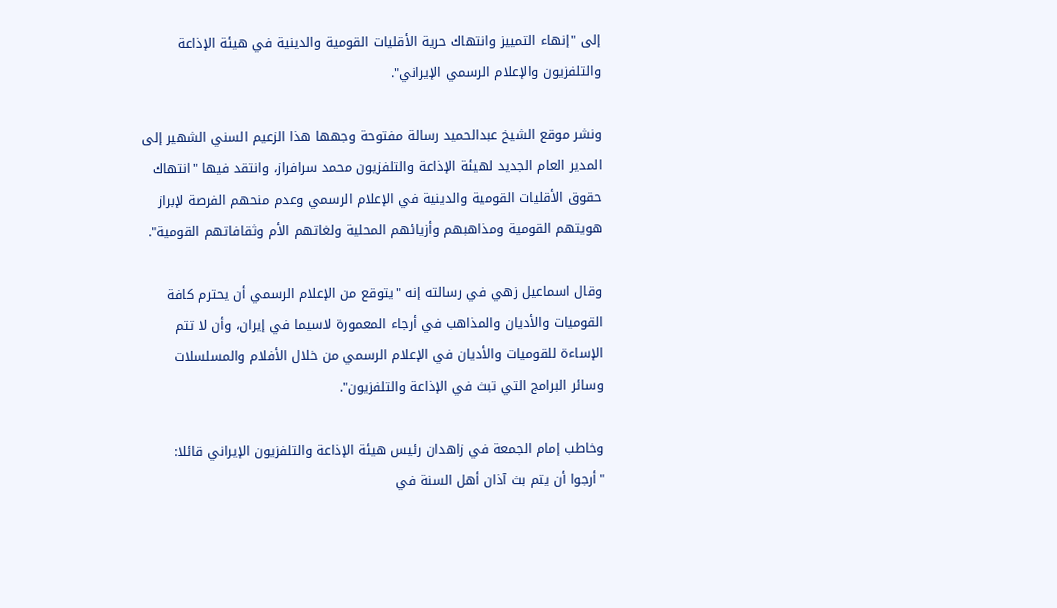إلى "إنهاء التمييز وانتهاك حرية الأقليات القومية والدينية في هيئة الإذاعة والتلفزيون والإعلام الرسمي الإيراني".

ونشر موقع الشيخ عبدالحميد رسالة مفتوحة وجهها هذا الزعيم السني الشهير إلى المدير العام الجديد لهيئة الإذاعة والتلفزيون محمد سرافراز، وانتقد فيها "انتهاك حقوق الأقليات القومية والدينية في الإعلام الرسمي وعدم منحهم الفرصة لإبراز هويتهم القومية ومذاهبهم وأزيائهم المحلية ولغاتهم الأم وثقافاتهم القومية".

وقال اسماعيل زهي في رسالته إنه "يتوقع من الإعلام الرسمي أن يحترم كافة القوميات والأديان والمذاهب في أرجاء المعمورة لاسيما في إيران، وأن لا تتم الإساءة للقوميات والأديان في الإعلام الرسمي من خلال الأفلام والمسلسلات وسائر البرامج التي تبث في الإذاعة والتلفزيون".

وخاطب إمام الجمعة في زاهدان رئيس هيئة الإذاعة والتلفزيون الإيراني قائلا: "أرجوا أن يتم بث آذان أهل السنة في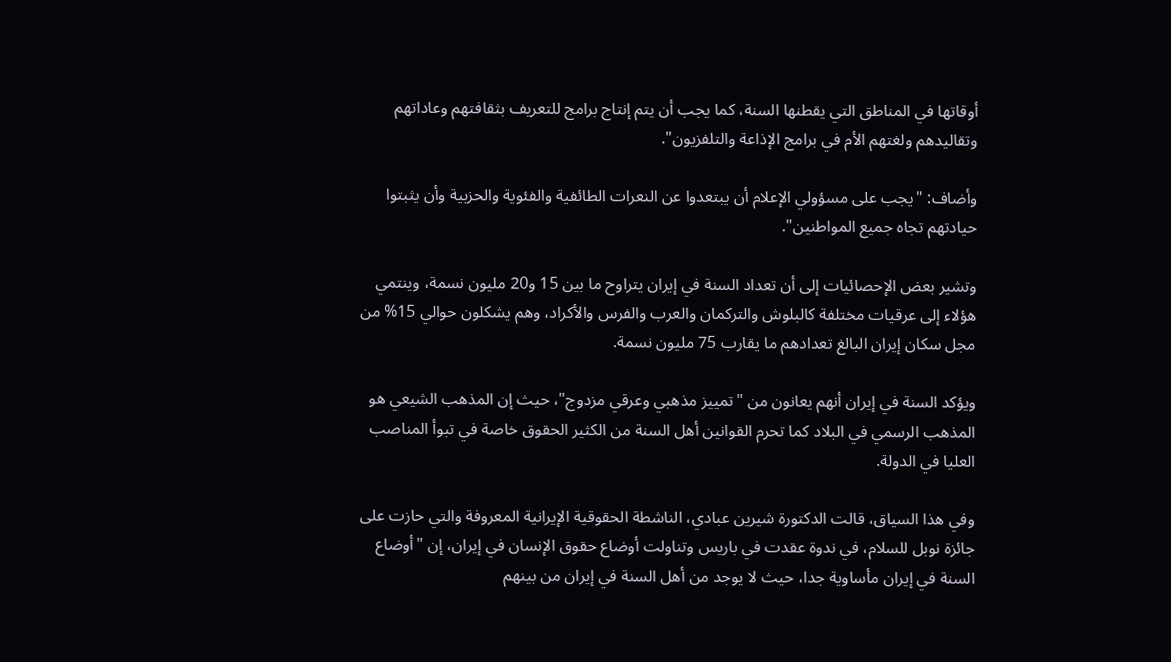أوقاتها في المناطق التي يقطنها السنة، كما يجب أن يتم إنتاج برامج للتعريف بثقافتهم وعاداتهم وتقاليدهم ولغتهم الأم في برامج الإذاعة والتلفزيون".

وأضاف: "يجب على مسؤولي الإعلام أن يبتعدوا عن النعرات الطائفية والفئوية والحزبية وأن يثبتوا حيادتهم تجاه جميع المواطنين".

وتشير بعض الإحصائيات إلى أن تعداد السنة في إيران يتراوح ما بين 15 و20 مليون نسمة، وينتمي هؤلاء إلى عرقيات مختلفة كالبلوش والتركمان والعرب والفرس والأكراد، وهم يشكلون حوالي 15% من مجل سكان إيران البالغ تعدادهم ما يقارب 75 مليون نسمة.

ويؤكد السنة في إيران أنهم يعانون من "تمييز مذهبي وعرقي مزدوج"، حيث إن المذهب الشيعي هو المذهب الرسمي في البلاد كما تحرم القوانين أهل السنة من الكثير الحقوق خاصة في تبوأ المناصب العليا في الدولة.

وفي هذا السياق، قالت الدكتورة شيرين عبادي، الناشطة الحقوقية الإيرانية المعروفة والتي حازت على جائزة نوبل للسلام، في ندوة عقدت في باريس وتناولت أوضاع حقوق الإنسان في إيران، إن "أوضاع السنة في إيران مأساوية جدا، حيث لا يوجد من أهل السنة في إيران من بينهم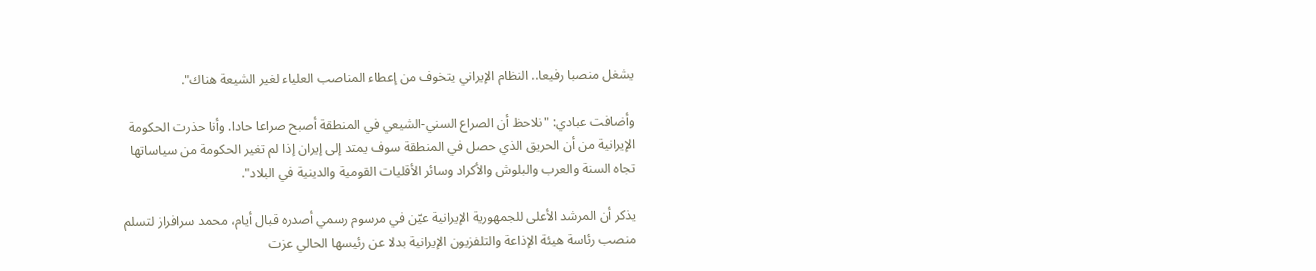يشغل منصبا رفيعا.. النظام الإيراني يتخوف من إعطاء المناصب العلياء لغير الشيعة هناك".

وأضافت عبادي: "نلاحظ أن الصراع السني-الشيعي في المنطقة أصبح صراعا حادا. وأنا حذرت الحكومة الإيرانية من أن الحريق الذي حصل في المنطقة سوف يمتد إلى إيران إذا لم تغير الحكومة من سياساتها تجاه السنة والعرب والبلوش والأكراد وسائر الأقليات القومية والدينية في البلاد".

يذكر أن المرشد الأعلى للجمهورية الإيرانية عيّن في مرسوم رسمي أصدره قبال أيام، محمد سرافراز لتسلم منصب رئاسة هيئة الإذاعة والتلفزيون الإيرانية بدلا عن رئيسها الحالي عزت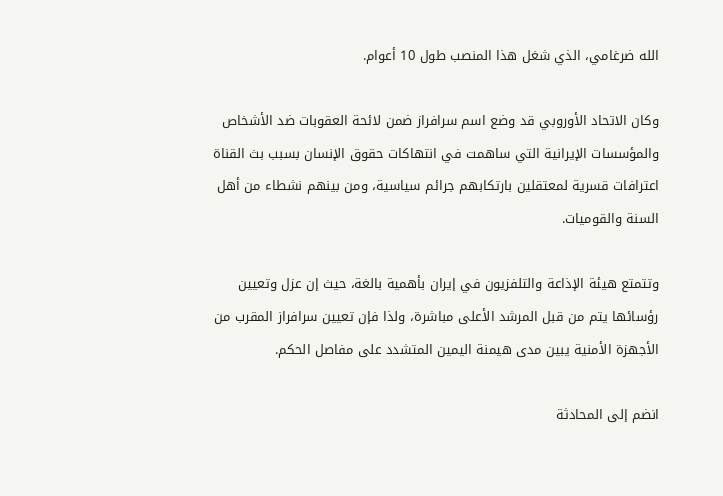الله ضرغامي، الذي شغل هذا المنصب طول 10 أعوام.

وكان الاتحاد الأوروبي قد وضع اسم سرافراز ضمن لائحة العقوبات ضد الأشخاص والمؤسسات الإيرانية التي ساهمت في انتهاكات حقوق الإنسان بسبب بث القناة اعترافات قسرية لمعتقلين بارتكابهم جرائم سياسية، ومن بينهم نشطاء من أهل السنة والقوميات.

وتتمتع هيئة الإذاعة والتلفزيون في إيران بأهمية بالغة، حيث إن عزل وتعيين رؤسائها يتم من قبل المرشد الأعلى مباشرة، ولذا فإن تعيين سرافراز المقرب من الأجهزة الأمنية يبين مدى هيمنة اليمين المتشدد على مفاصل الحكم.

انضم إلى المحادثة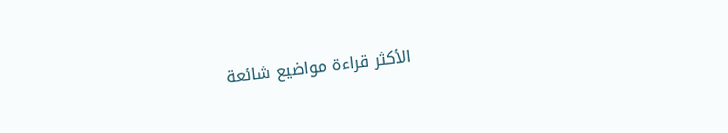الأكثر قراءة مواضيع شائعة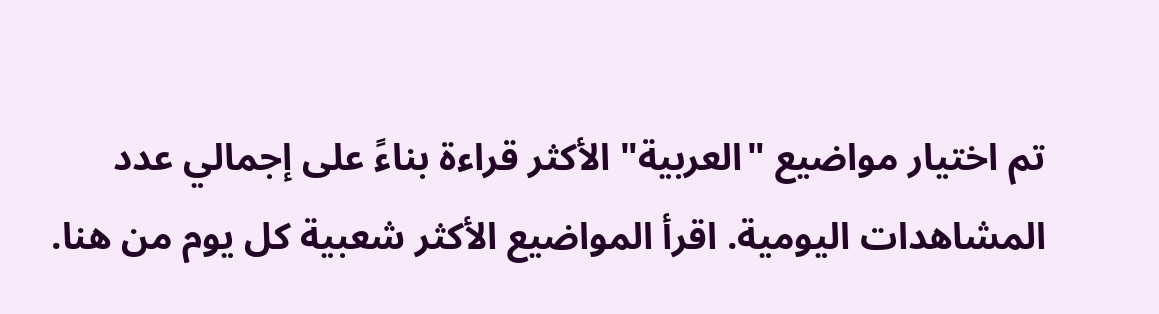تم اختيار مواضيع "العربية" الأكثر قراءة بناءً على إجمالي عدد المشاهدات اليومية. اقرأ المواضيع الأكثر شعبية كل يوم من هنا.